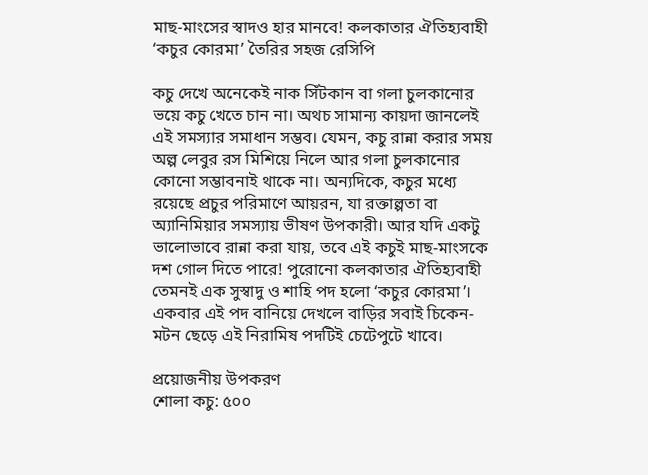মাছ-মাংসের স্বাদও হার মানবে! কলকাতার ঐতিহ্যবাহী ‘কচুর কোরমা’ তৈরির সহজ রেসিপি

কচু দেখে অনেকেই নাক সিঁটকান বা গলা চুলকানোর ভয়ে কচু খেতে চান না। অথচ সামান্য কায়দা জানলেই এই সমস্যার সমাধান সম্ভব। যেমন, কচু রান্না করার সময় অল্প লেবুর রস মিশিয়ে নিলে আর গলা চুলকানোর কোনো সম্ভাবনাই থাকে না। অন্যদিকে, কচুর মধ্যে রয়েছে প্রচুর পরিমাণে আয়রন, যা রক্তাল্পতা বা অ্যানিমিয়ার সমস্যায় ভীষণ উপকারী। আর যদি একটু ভালোভাবে রান্না করা যায়, তবে এই কচুই মাছ-মাংসকে দশ গোল দিতে পারে! পুরোনো কলকাতার ঐতিহ্যবাহী তেমনই এক সুস্বাদু ও শাহি পদ হলো ‘কচুর কোরমা’। একবার এই পদ বানিয়ে দেখলে বাড়ির সবাই চিকেন-মটন ছেড়ে এই নিরামিষ পদটিই চেটেপুটে খাবে।

প্রয়োজনীয় উপকরণ
শোলা কচু: ৫০০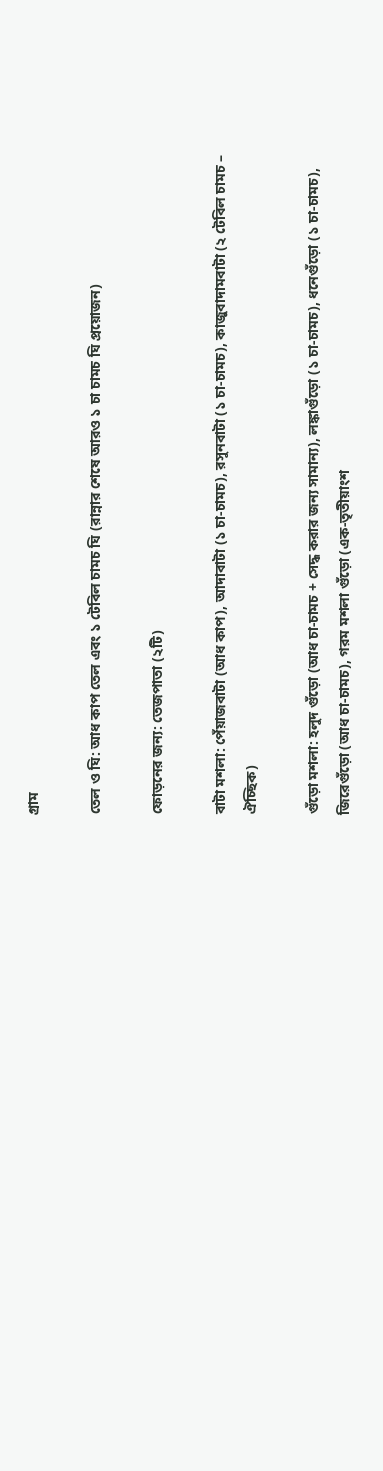গ্রাম

তেল ও ঘি: আধ কাপ তেল এবং ১ টেবিল চামচ ঘি (রান্নার শেষে আরও ১ চা চামচ ঘি প্রয়োজন)

ফোড়নের জন্য: তেজপাতা (২টি)

বাটা মশলা: পেঁয়াজবাটা (আধ কাপ), আদাবাটা (১ চা-চামচ), রসুনবাটা (১ চা-চামচ), কাজুবাদামবাটা (২ টেবিল চামচ – ঐচ্ছিক)

গুঁড়ো মশলা: হলুদ গুঁড়ো (আধ চা-চামচ + সেদ্ধ করার জন্য সামান্য), লঙ্কাগুঁড়ো (১ চা-চামচ), ধনেগুঁড়ো (১ চা-চামচ), জিরেগুঁড়ো (আধ চা-চামচ), গরম মশলা গুঁড়ো (এক-তৃতীয়াংশ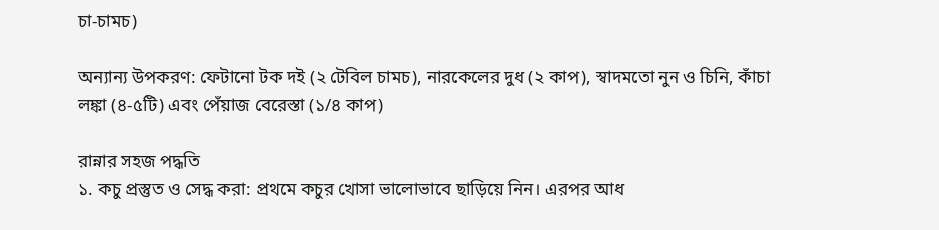চা-চামচ)

অন্যান্য উপকরণ: ফেটানো টক দই (২ টেবিল চামচ), নারকেলের দুধ (২ কাপ), স্বাদমতো নুন ও চিনি, কাঁচা লঙ্কা (৪-৫টি) এবং পেঁয়াজ বেরেস্তা (১/৪ কাপ)

রান্নার সহজ পদ্ধতি
১. কচু প্রস্তুত ও সেদ্ধ করা: প্রথমে কচুর খোসা ভালোভাবে ছাড়িয়ে নিন। এরপর আধ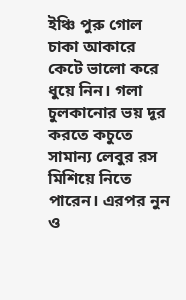ইঞ্চি পুরু গোল চাকা আকারে কেটে ভালো করে ধুয়ে নিন। গলা চুলকানোর ভয় দূর করতে কচুতে সামান্য লেবুর রস মিশিয়ে নিতে পারেন। এরপর নুন ও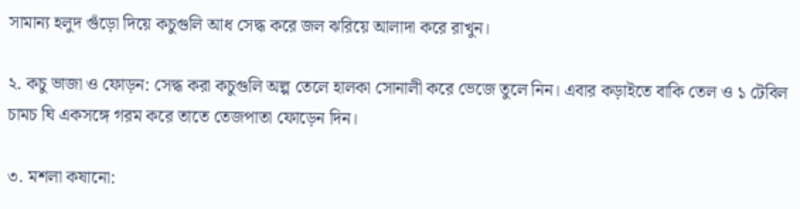সামান্য হলুদ গুঁড়ো দিয়ে কচুগুলি আধ সেদ্ধ করে জল ঝরিয়ে আলাদা করে রাখুন।

২. কচু ভাজা ও ফোড়ন: সেদ্ধ করা কচুগুলি অল্প তেলে হালকা সোনালী করে ভেজে তুলে নিন। এবার কড়াইতে বাকি তেল ও ১ টেবিল চামচ ঘি একসঙ্গে গরম করে তাতে তেজপাতা ফোড়েন দিন।

৩. মশলা কষানো: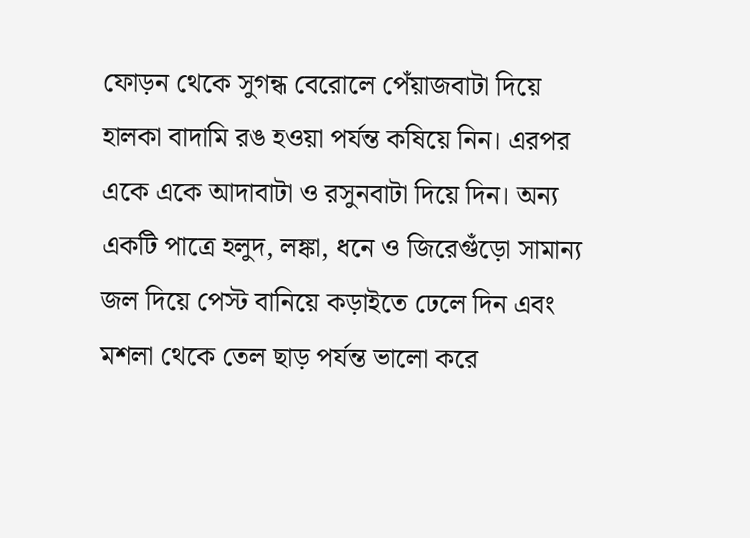ফোড়ন থেকে সুগন্ধ বেরোলে পেঁয়াজবাটা দিয়ে হালকা বাদামি রঙ হওয়া পর্যন্ত কষিয়ে নিন। এরপর একে একে আদাবাটা ও রসুনবাটা দিয়ে দিন। অন্য একটি পাত্রে হলুদ, লঙ্কা, ধনে ও জিরেগুঁড়ো সামান্য জল দিয়ে পেস্ট বানিয়ে কড়াইতে ঢেলে দিন এবং মশলা থেকে তেল ছাড় পর্যন্ত ভালো করে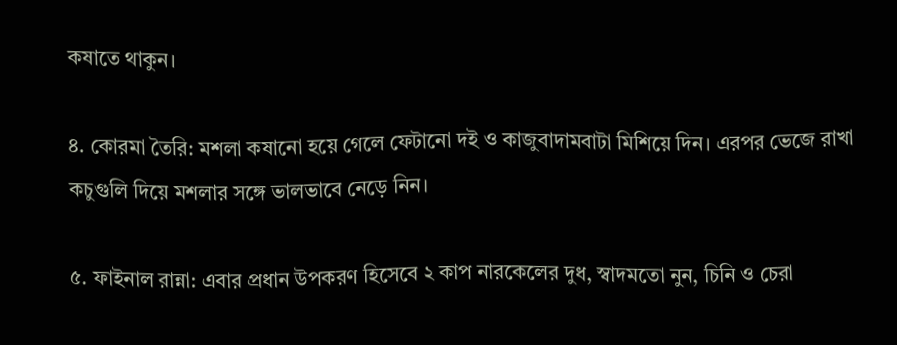কষাতে থাকুন।

৪. কোরমা তৈরি: মশলা কষানো হয়ে গেলে ফেটানো দই ও কাজুবাদামবাটা মিশিয়ে দিন। এরপর ভেজে রাখা কচুগুলি দিয়ে মশলার সঙ্গে ভালভাবে নেড়ে নিন।

৫. ফাইনাল রান্না: এবার প্রধান উপকরণ হিসেবে ২ কাপ নারকেলের দুধ, স্বাদমতো নুন, চিনি ও চেরা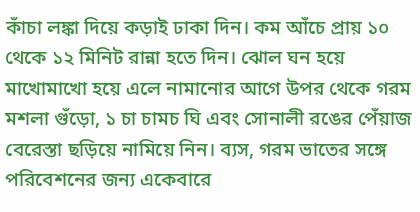কাঁচা লঙ্কা দিয়ে কড়াই ঢাকা দিন। কম আঁচে প্রায় ১০ থেকে ১২ মিনিট রান্না হতে দিন। ঝোল ঘন হয়ে মাখোমাখো হয়ে এলে নামানোর আগে উপর থেকে গরম মশলা গুঁড়ো, ১ চা চামচ ঘি এবং সোনালী রঙের পেঁয়াজ বেরেস্তা ছড়িয়ে নামিয়ে নিন। ব্যস, গরম ভাতের সঙ্গে পরিবেশনের জন্য একেবারে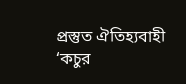প্রস্তুত ঐতিহ্যবাহী ‘কচুর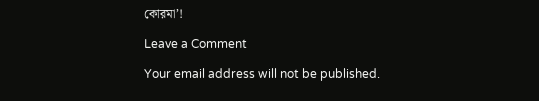কোরমা’!

Leave a Comment

Your email address will not be published.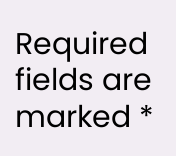Required fields are marked *